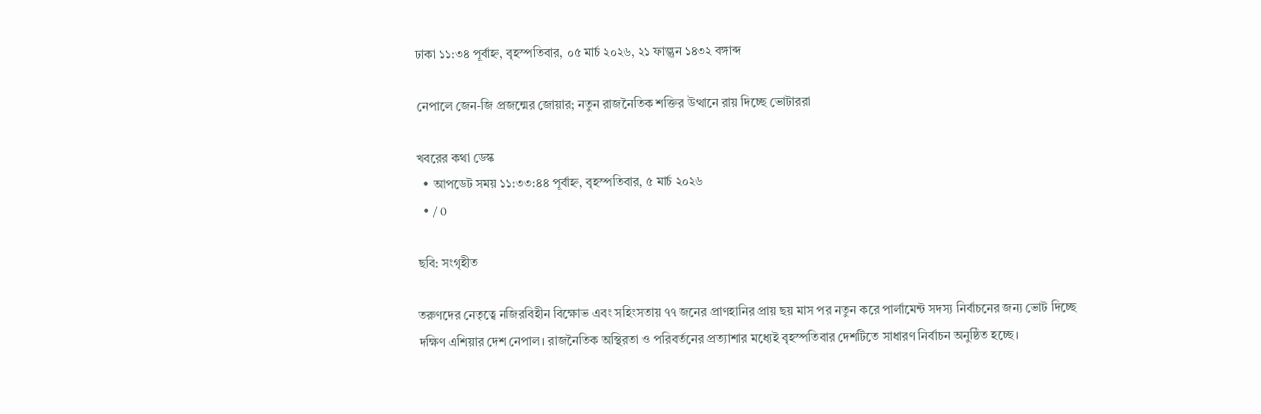ঢাকা ১১:৩৪ পূর্বাহ্ন, বৃহস্পতিবার, ০৫ মার্চ ২০২৬, ২১ ফাল্গুন ১৪৩২ বঙ্গাব্দ

নেপালে জেন-জি প্রজন্মের জোয়ার; নতুন রাজনৈতিক শক্তির উত্থানে রায় দিচ্ছে ভোটাররা

খবরের কথা ডেস্ক
  • আপডেট সময় ১১:৩৩:৪৪ পূর্বাহ্ন, বৃহস্পতিবার, ৫ মার্চ ২০২৬
  • / 0

ছবি: সংগৃহীত

তরুণদের নেতৃত্বে নজিরবিহীন বিক্ষোভ এবং সহিংসতায় ৭৭ জনের প্রাণহানির প্রায় ছয় মাস পর নতুন করে পার্লামেন্ট সদস্য নির্বাচনের জন্য ভোট দিচ্ছে দক্ষিণ এশিয়ার দেশ নেপাল। রাজনৈতিক অস্থিরতা ও পরিবর্তনের প্রত্যাশার মধ্যেই বৃহস্পতিবার দেশটিতে সাধারণ নির্বাচন অনুষ্ঠিত হচ্ছে।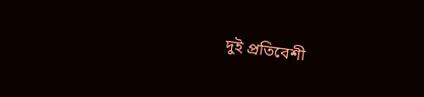দুই প্রতিবেশী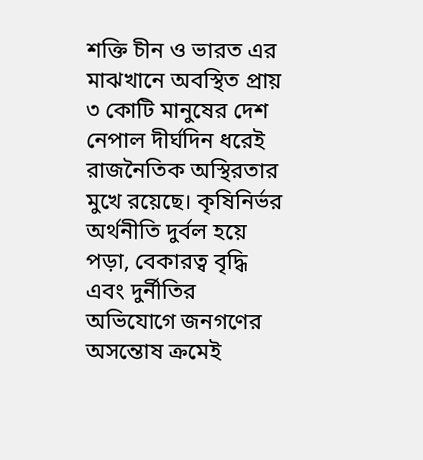শক্তি চীন ও ভারত এর মাঝখানে অবস্থিত প্রায় ৩ কোটি মানুষের দেশ নেপাল দীর্ঘদিন ধরেই রাজনৈতিক অস্থিরতার মুখে রয়েছে। কৃষিনির্ভর অর্থনীতি দুর্বল হয়ে পড়া, বেকারত্ব বৃদ্ধি এবং দুর্নীতির অভিযোগে জনগণের অসন্তোষ ক্রমেই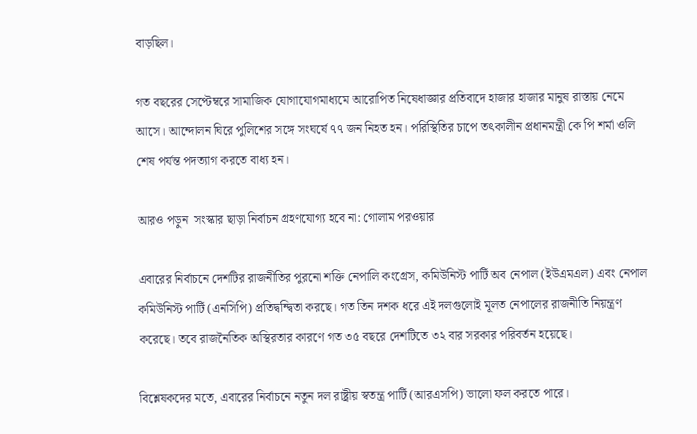বাড়ছিল।

গত বছরের সেপ্টেম্বরে সামাজিক যোগাযোগমাধ্যমে আরোপিত নিষেধাজ্ঞার প্রতিবাদে হাজার হাজার মানুষ রাস্তায় নেমে আসে। আন্দোলন ঘিরে পুলিশের সঙ্গে সংঘর্ষে ৭৭ জন নিহত হন। পরিস্থিতির চাপে তৎকালীন প্রধানমন্ত্রী কে পি শর্মা ওলি শেষ পর্যন্ত পদত্যাগ করতে বাধ্য হন।

আরও পড়ুন  সংস্কার ছাড়া নির্বাচন গ্রহণযোগ্য হবে না: গোলাম পরওয়ার

এবারের নির্বাচনে দেশটির রাজনীতির পুরনো শক্তি নেপালি কংগ্রেস, কমিউনিস্ট পার্টি অব নেপাল (ইউএমএল) এবং নেপাল কমিউনিস্ট পার্টি (এনসিপি) প্রতিদ্বন্দ্বিতা করছে। গত তিন দশক ধরে এই দলগুলোই মূলত নেপালের রাজনীতি নিয়ন্ত্রণ করেছে। তবে রাজনৈতিক অস্থিরতার কারণে গত ৩৫ বছরে দেশটিতে ৩২ বার সরকার পরিবর্তন হয়েছে।

বিশ্লেষকদের মতে, এবারের নির্বাচনে নতুন দল রাষ্ট্রীয় স্বতন্ত্র পার্টি (আরএসপি) ভালো ফল করতে পারে।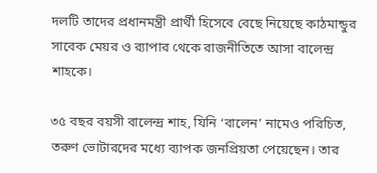দলটি তাদের প্রধানমন্ত্রী প্রার্থী হিসেবে বেছে নিয়েছে কাঠমান্ডুর সাবেক মেয়র ও র‌্যাপার থেকে রাজনীতিতে আসা বালেন্দ্র শাহকে।

৩৫ বছর বয়সী বালেন্দ্র শাহ, যিনি ‘বালেন’ নামেও পরিচিত, তরুণ ভোটারদের মধ্যে ব্যাপক জনপ্রিয়তা পেয়েছেন। তার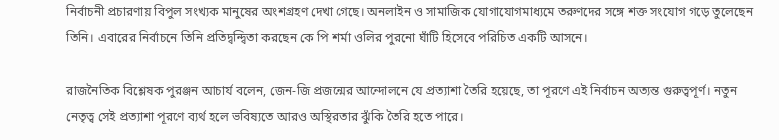নির্বাচনী প্রচারণায় বিপুল সংখ্যক মানুষের অংশগ্রহণ দেখা গেছে। অনলাইন ও সামাজিক যোগাযোগমাধ্যমে তরুণদের সঙ্গে শক্ত সংযোগ গড়ে তুলেছেন তিনি। এবারের নির্বাচনে তিনি প্রতিদ্বন্দ্বিতা করছেন কে পি শর্মা ওলির পুরনো ঘাঁটি হিসেবে পরিচিত একটি আসনে।

রাজনৈতিক বিশ্লেষক পুরঞ্জন আচার্য বলেন, জেন-জি প্রজন্মের আন্দোলনে যে প্রত্যাশা তৈরি হয়েছে, তা পূরণে এই নির্বাচন অত্যন্ত গুরুত্বপূর্ণ। নতুন নেতৃত্ব সেই প্রত্যাশা পূরণে ব্যর্থ হলে ভবিষ্যতে আরও অস্থিরতার ঝুঁকি তৈরি হতে পারে।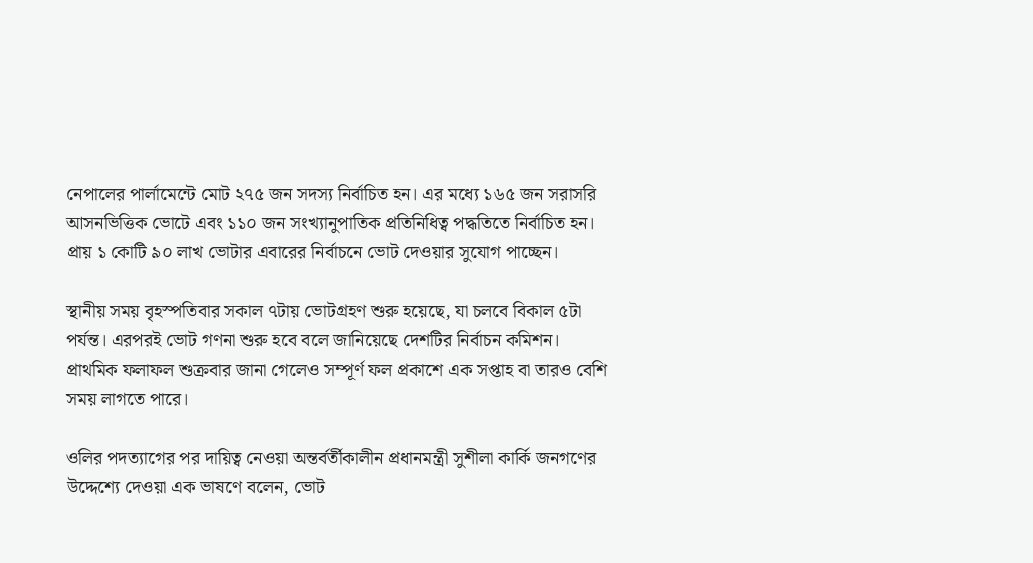নেপালের পার্লামেন্টে মোট ২৭৫ জন সদস্য নির্বাচিত হন। এর মধ্যে ১৬৫ জন সরাসরি আসনভিত্তিক ভোটে এবং ১১০ জন সংখ্যানুপাতিক প্রতিনিধিত্ব পদ্ধতিতে নির্বাচিত হন। প্রায় ১ কোটি ৯০ লাখ ভোটার এবারের নির্বাচনে ভোট দেওয়ার সুযোগ পাচ্ছেন।

স্থানীয় সময় বৃহস্পতিবার সকাল ৭টায় ভোটগ্রহণ শুরু হয়েছে, যা চলবে বিকাল ৫টা পর্যন্ত। এরপরই ভোট গণনা শুরু হবে বলে জানিয়েছে দেশটির নির্বাচন কমিশন। প্রাথমিক ফলাফল শুক্রবার জানা গেলেও সম্পূর্ণ ফল প্রকাশে এক সপ্তাহ বা তারও বেশি সময় লাগতে পারে।

ওলির পদত্যাগের পর দায়িত্ব নেওয়া অন্তর্বর্তীকালীন প্রধানমন্ত্রী সুশীলা কার্কি জনগণের উদ্দেশ্যে দেওয়া এক ভাষণে বলেন, ভোট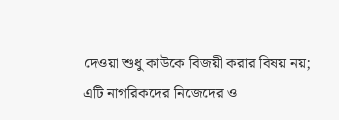দেওয়া শুধু কাউকে বিজয়ী করার বিষয় নয়; এটি নাগরিকদের নিজেদের ও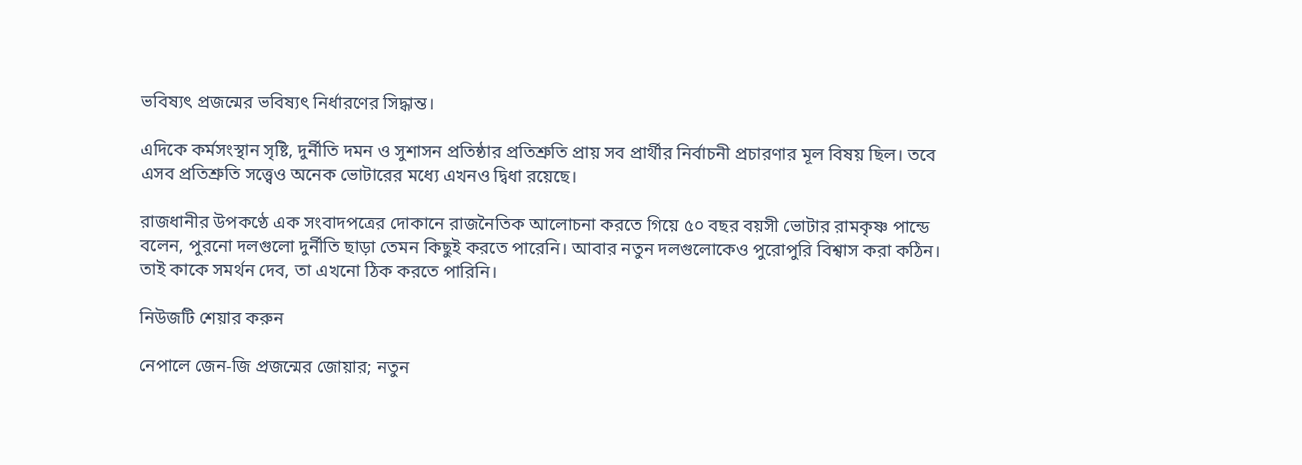ভবিষ্যৎ প্রজন্মের ভবিষ্যৎ নির্ধারণের সিদ্ধান্ত।

এদিকে কর্মসংস্থান সৃষ্টি, দুর্নীতি দমন ও সুশাসন প্রতিষ্ঠার প্রতিশ্রুতি প্রায় সব প্রার্থীর নির্বাচনী প্রচারণার মূল বিষয় ছিল। তবে এসব প্রতিশ্রুতি সত্ত্বেও অনেক ভোটারের মধ্যে এখনও দ্বিধা রয়েছে।

রাজধানীর উপকণ্ঠে এক সংবাদপত্রের দোকানে রাজনৈতিক আলোচনা করতে গিয়ে ৫০ বছর বয়সী ভোটার রামকৃষ্ণ পান্ডে বলেন, পুরনো দলগুলো দুর্নীতি ছাড়া তেমন কিছুই করতে পারেনি। আবার নতুন দলগুলোকেও পুরোপুরি বিশ্বাস করা কঠিন। তাই কাকে সমর্থন দেব, তা এখনো ঠিক করতে পারিনি।

নিউজটি শেয়ার করুন

নেপালে জেন-জি প্রজন্মের জোয়ার; নতুন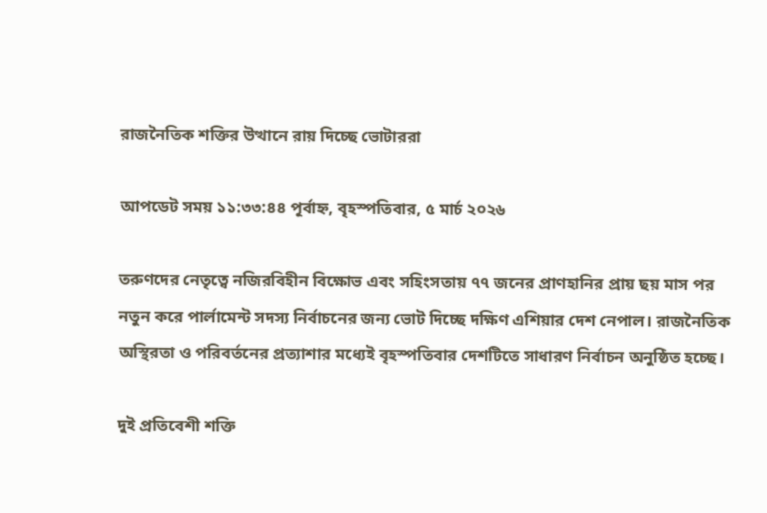রাজনৈতিক শক্তির উত্থানে রায় দিচ্ছে ভোটাররা

আপডেট সময় ১১:৩৩:৪৪ পূর্বাহ্ন, বৃহস্পতিবার, ৫ মার্চ ২০২৬

তরুণদের নেতৃত্বে নজিরবিহীন বিক্ষোভ এবং সহিংসতায় ৭৭ জনের প্রাণহানির প্রায় ছয় মাস পর নতুন করে পার্লামেন্ট সদস্য নির্বাচনের জন্য ভোট দিচ্ছে দক্ষিণ এশিয়ার দেশ নেপাল। রাজনৈতিক অস্থিরতা ও পরিবর্তনের প্রত্যাশার মধ্যেই বৃহস্পতিবার দেশটিতে সাধারণ নির্বাচন অনুষ্ঠিত হচ্ছে।

দুই প্রতিবেশী শক্তি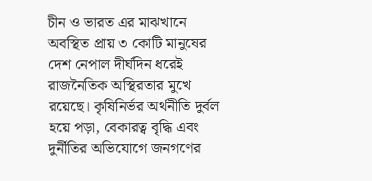চীন ও ভারত এর মাঝখানে অবস্থিত প্রায় ৩ কোটি মানুষের দেশ নেপাল দীর্ঘদিন ধরেই রাজনৈতিক অস্থিরতার মুখে রয়েছে। কৃষিনির্ভর অর্থনীতি দুর্বল হয়ে পড়া, বেকারত্ব বৃদ্ধি এবং দুর্নীতির অভিযোগে জনগণের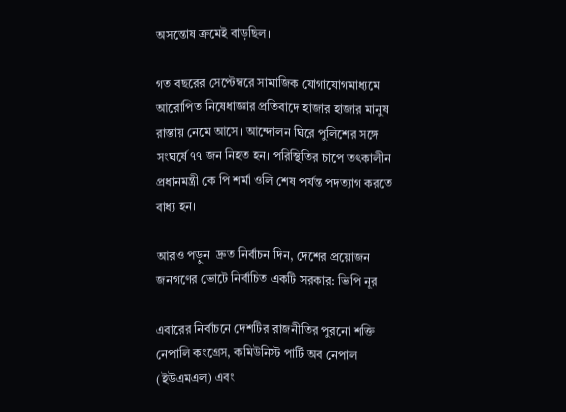অসন্তোষ ক্রমেই বাড়ছিল।

গত বছরের সেপ্টেম্বরে সামাজিক যোগাযোগমাধ্যমে আরোপিত নিষেধাজ্ঞার প্রতিবাদে হাজার হাজার মানুষ রাস্তায় নেমে আসে। আন্দোলন ঘিরে পুলিশের সঙ্গে সংঘর্ষে ৭৭ জন নিহত হন। পরিস্থিতির চাপে তৎকালীন প্রধানমন্ত্রী কে পি শর্মা ওলি শেষ পর্যন্ত পদত্যাগ করতে বাধ্য হন।

আরও পড়ুন  দ্রুত নির্বাচন দিন, দেশের প্রয়োজন জনগণের ভোটে নির্বাচিত একটি সরকার: ভিপি নূর

এবারের নির্বাচনে দেশটির রাজনীতির পুরনো শক্তি নেপালি কংগ্রেস, কমিউনিস্ট পার্টি অব নেপাল (ইউএমএল) এবং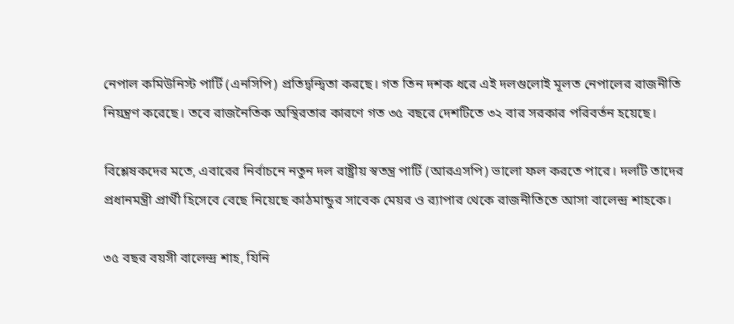নেপাল কমিউনিস্ট পার্টি (এনসিপি) প্রতিদ্বন্দ্বিতা করছে। গত তিন দশক ধরে এই দলগুলোই মূলত নেপালের রাজনীতি নিয়ন্ত্রণ করেছে। তবে রাজনৈতিক অস্থিরতার কারণে গত ৩৫ বছরে দেশটিতে ৩২ বার সরকার পরিবর্তন হয়েছে।

বিশ্লেষকদের মতে, এবারের নির্বাচনে নতুন দল রাষ্ট্রীয় স্বতন্ত্র পার্টি (আরএসপি) ভালো ফল করতে পারে। দলটি তাদের প্রধানমন্ত্রী প্রার্থী হিসেবে বেছে নিয়েছে কাঠমান্ডুর সাবেক মেয়র ও র‌্যাপার থেকে রাজনীতিতে আসা বালেন্দ্র শাহকে।

৩৫ বছর বয়সী বালেন্দ্র শাহ, যিনি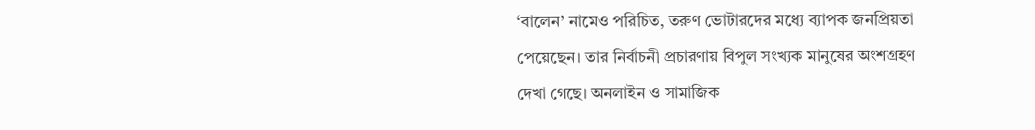‘বালেন’ নামেও পরিচিত, তরুণ ভোটারদের মধ্যে ব্যাপক জনপ্রিয়তা পেয়েছেন। তার নির্বাচনী প্রচারণায় বিপুল সংখ্যক মানুষের অংশগ্রহণ দেখা গেছে। অনলাইন ও সামাজিক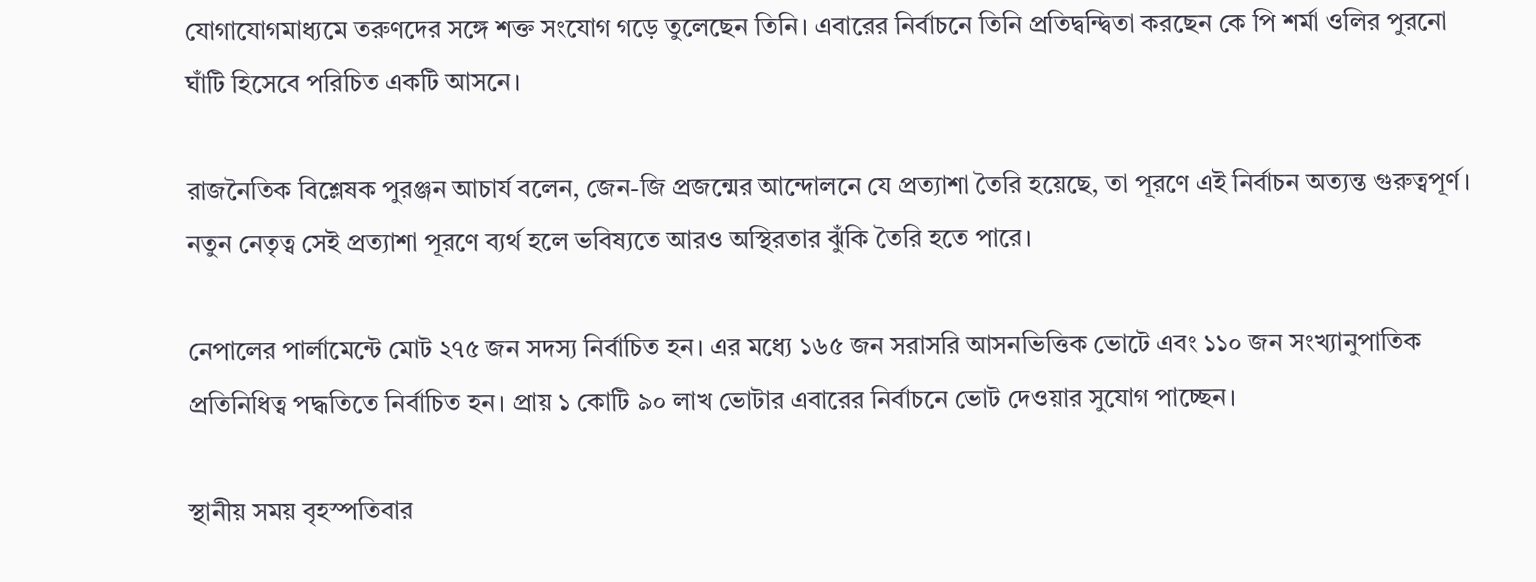যোগাযোগমাধ্যমে তরুণদের সঙ্গে শক্ত সংযোগ গড়ে তুলেছেন তিনি। এবারের নির্বাচনে তিনি প্রতিদ্বন্দ্বিতা করছেন কে পি শর্মা ওলির পুরনো ঘাঁটি হিসেবে পরিচিত একটি আসনে।

রাজনৈতিক বিশ্লেষক পুরঞ্জন আচার্য বলেন, জেন-জি প্রজন্মের আন্দোলনে যে প্রত্যাশা তৈরি হয়েছে, তা পূরণে এই নির্বাচন অত্যন্ত গুরুত্বপূর্ণ। নতুন নেতৃত্ব সেই প্রত্যাশা পূরণে ব্যর্থ হলে ভবিষ্যতে আরও অস্থিরতার ঝুঁকি তৈরি হতে পারে।

নেপালের পার্লামেন্টে মোট ২৭৫ জন সদস্য নির্বাচিত হন। এর মধ্যে ১৬৫ জন সরাসরি আসনভিত্তিক ভোটে এবং ১১০ জন সংখ্যানুপাতিক প্রতিনিধিত্ব পদ্ধতিতে নির্বাচিত হন। প্রায় ১ কোটি ৯০ লাখ ভোটার এবারের নির্বাচনে ভোট দেওয়ার সুযোগ পাচ্ছেন।

স্থানীয় সময় বৃহস্পতিবার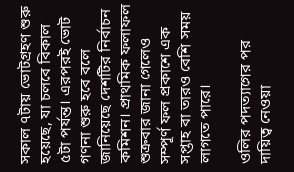সকাল ৭টায় ভোটগ্রহণ শুরু হয়েছে, যা চলবে বিকাল ৫টা পর্যন্ত। এরপরই ভোট গণনা শুরু হবে বলে জানিয়েছে দেশটির নির্বাচন কমিশন। প্রাথমিক ফলাফল শুক্রবার জানা গেলেও সম্পূর্ণ ফল প্রকাশে এক সপ্তাহ বা তারও বেশি সময় লাগতে পারে।

ওলির পদত্যাগের পর দায়িত্ব নেওয়া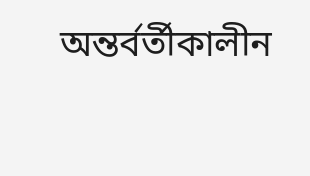অন্তর্বর্তীকালীন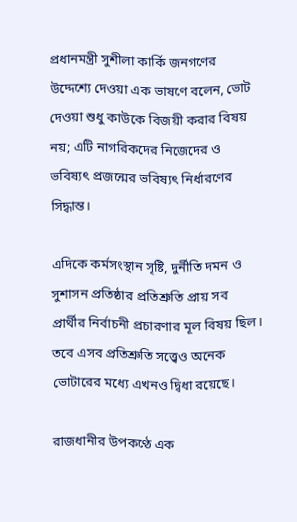প্রধানমন্ত্রী সুশীলা কার্কি জনগণের উদ্দেশ্যে দেওয়া এক ভাষণে বলেন, ভোট দেওয়া শুধু কাউকে বিজয়ী করার বিষয় নয়; এটি নাগরিকদের নিজেদের ও ভবিষ্যৎ প্রজন্মের ভবিষ্যৎ নির্ধারণের সিদ্ধান্ত।

এদিকে কর্মসংস্থান সৃষ্টি, দুর্নীতি দমন ও সুশাসন প্রতিষ্ঠার প্রতিশ্রুতি প্রায় সব প্রার্থীর নির্বাচনী প্রচারণার মূল বিষয় ছিল। তবে এসব প্রতিশ্রুতি সত্ত্বেও অনেক ভোটারের মধ্যে এখনও দ্বিধা রয়েছে।

রাজধানীর উপকণ্ঠে এক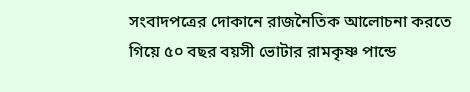সংবাদপত্রের দোকানে রাজনৈতিক আলোচনা করতে গিয়ে ৫০ বছর বয়সী ভোটার রামকৃষ্ণ পান্ডে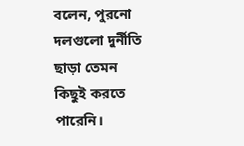বলেন, পুরনো দলগুলো দুর্নীতি ছাড়া তেমন কিছুই করতে পারেনি।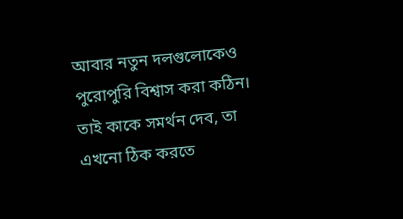আবার নতুন দলগুলোকেও পুরোপুরি বিশ্বাস করা কঠিন। তাই কাকে সমর্থন দেব, তা এখনো ঠিক করতে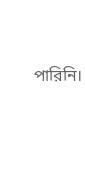পারিনি।